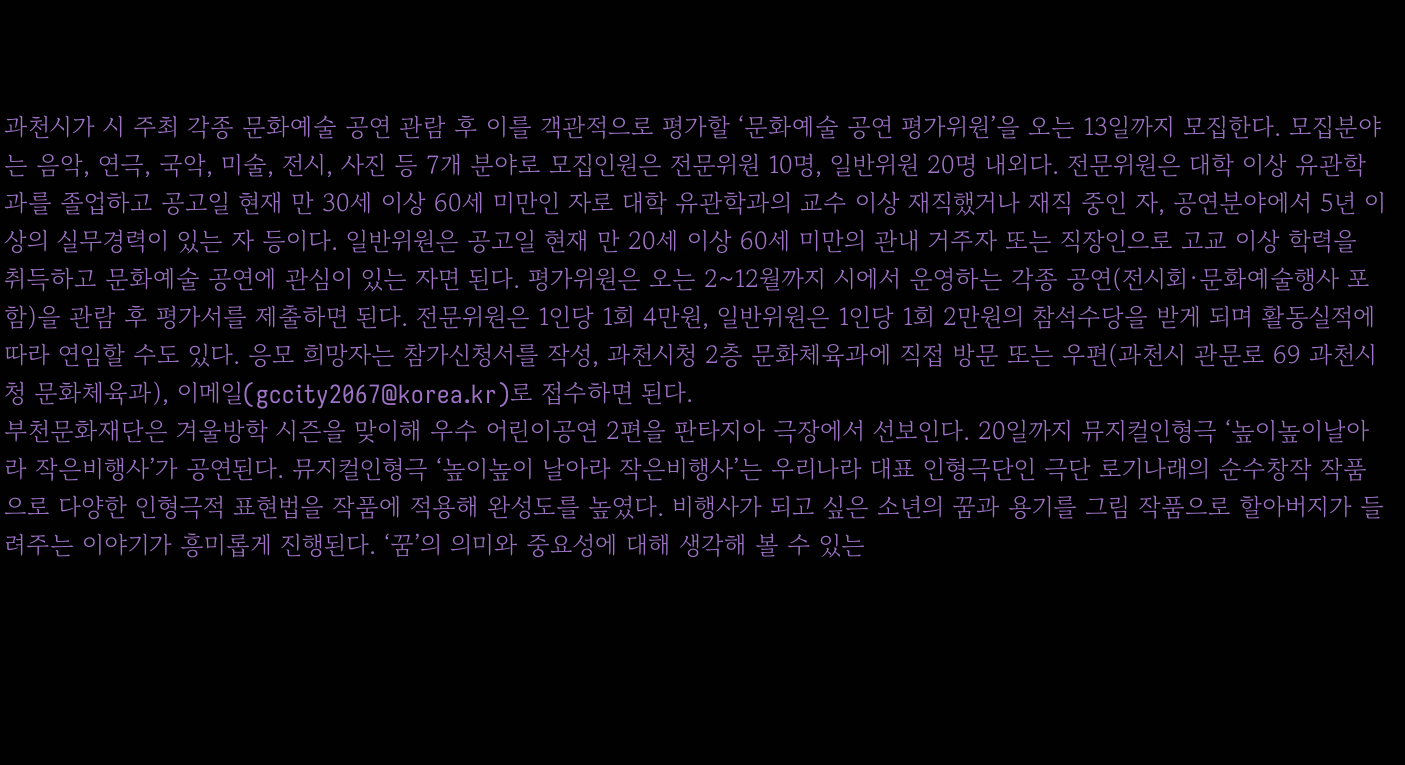과천시가 시 주최 각종 문화예술 공연 관람 후 이를 객관적으로 평가할 ‘문화예술 공연 평가위원’을 오는 13일까지 모집한다. 모집분야는 음악, 연극, 국악, 미술, 전시, 사진 등 7개 분야로 모집인원은 전문위원 10명, 일반위원 20명 내외다. 전문위원은 대학 이상 유관학과를 졸업하고 공고일 현재 만 30세 이상 60세 미만인 자로 대학 유관학과의 교수 이상 재직했거나 재직 중인 자, 공연분야에서 5년 이상의 실무경력이 있는 자 등이다. 일반위원은 공고일 현재 만 20세 이상 60세 미만의 관내 거주자 또는 직장인으로 고교 이상 학력을 취득하고 문화예술 공연에 관심이 있는 자면 된다. 평가위원은 오는 2~12월까지 시에서 운영하는 각종 공연(전시회·문화예술행사 포함)을 관람 후 평가서를 제출하면 된다. 전문위원은 1인당 1회 4만원, 일반위원은 1인당 1회 2만원의 참석수당을 받게 되며 활동실적에 따라 연임할 수도 있다. 응모 희망자는 참가신청서를 작성, 과천시청 2층 문화체육과에 직접 방문 또는 우편(과천시 관문로 69 과천시청 문화체육과), 이메일(gccity2067@korea.kr)로 접수하면 된다.
부천문화재단은 겨울방학 시즌을 맞이해 우수 어린이공연 2편을 판타지아 극장에서 선보인다. 20일까지 뮤지컬인형극 ‘높이높이날아라 작은비행사’가 공연된다. 뮤지컬인형극 ‘높이높이 날아라 작은비행사’는 우리나라 대표 인형극단인 극단 로기나래의 순수창작 작품으로 다양한 인형극적 표현법을 작품에 적용해 완성도를 높였다. 비행사가 되고 싶은 소년의 꿈과 용기를 그림 작품으로 할아버지가 들려주는 이야기가 흥미롭게 진행된다. ‘꿈’의 의미와 중요성에 대해 생각해 볼 수 있는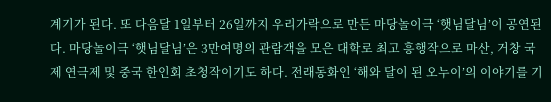계기가 된다. 또 다음달 1일부터 26일까지 우리가락으로 만든 마당놀이극 ‘햇님달님’이 공연된다. 마당놀이극 ‘햇님달님’은 3만여명의 관람객을 모은 대학로 최고 흥행작으로 마산, 거창 국제 연극제 및 중국 한인회 초청작이기도 하다. 전래동화인 ‘해와 달이 된 오누이’의 이야기를 기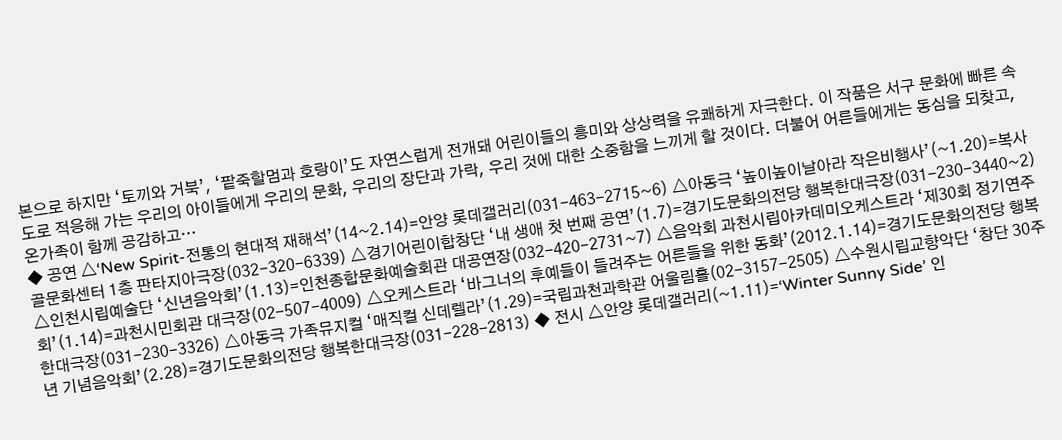본으로 하지만 ‘토끼와 거북’, ‘팥죽할멈과 호랑이’도 자연스럽게 전개돼 어린이들의 흥미와 상상력을 유쾌하게 자극한다. 이 작품은 서구 문화에 빠른 속도로 적응해 가는 우리의 아이들에게 우리의 문화, 우리의 장단과 가락, 우리 것에 대한 소중함을 느끼게 할 것이다. 더불어 어른들에게는 동심을 되찾고, 온가족이 함께 공감하고…
◆ 공연 △‘New Spirit-전통의 현대적 재해석’(14~2.14)=안양 롯데갤러리(031-463-2715~6) △아동극 ‘높이높이날아라 작은비행사’(~1.20)=복사골문화센터 1층 판타지아극장(032-320-6339) △경기어린이합창단 ‘내 생애 첫 번째 공연’(1.7)=경기도문화의전당 행복한대극장(031-230-3440~2) △인천시립예술단 ‘신년음악회’(1.13)=인천종합문화예술회관 대공연장(032-420-2731~7) △음악회 과천시립아카데미오케스트라 ‘제30회 정기연주회’(1.14)=과천시민회관 대극장(02-507-4009) △오케스트라 ‘바그너의 후예들이 들려주는 어른들을 위한 동화’(2012.1.14)=경기도문화의전당 행복한대극장(031-230-3326) △아동극 가족뮤지컬 ‘매직컬 신데렐라’(1.29)=국립과천과학관 어울림홀(02-3157-2505) △수원시립교향악단 ‘창단 30주년 기념음악회’(2.28)=경기도문화의전당 행복한대극장(031-228-2813) ◆ 전시 △안양 롯데갤러리(~1.11)=‘Winter Sunny Side’ 인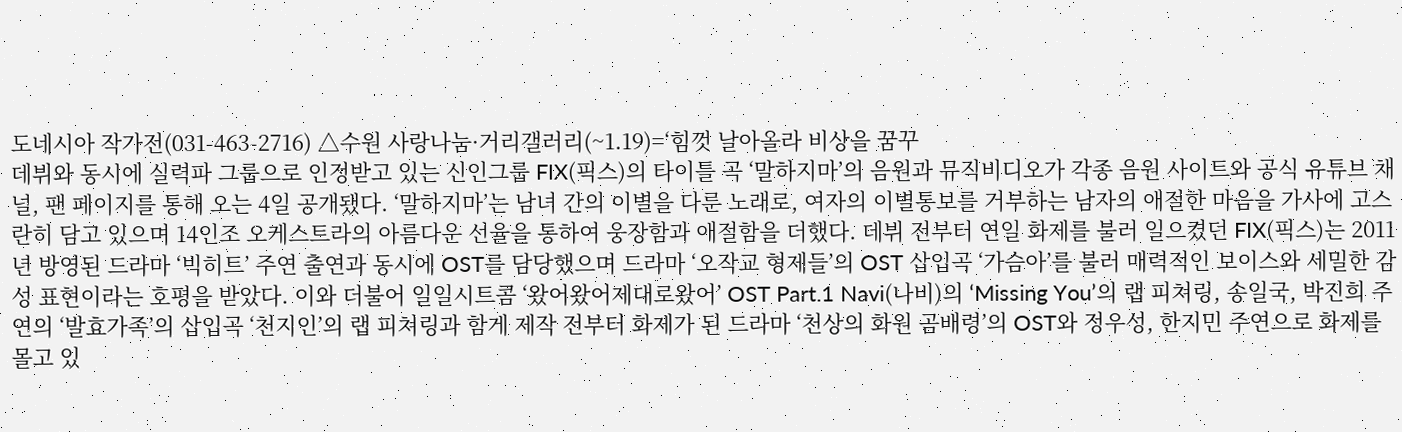도네시아 작가전(031-463-2716) △수원 사랑나눔·거리갤러리(~1.19)=‘힘껏 날아올라 비상을 꿈꾸
데뷔와 동시에 실력파 그룹으로 인정받고 있는 신인그룹 FIX(픽스)의 타이틀 곡 ‘말하지마’의 음원과 뮤직비디오가 각종 음원 사이트와 공식 유튜브 채널, 팬 페이지를 통해 오는 4일 공개됐다. ‘말하지마’는 남녀 간의 이별을 다룬 노래로, 여자의 이별통보를 거부하는 남자의 애절한 마음을 가사에 고스란히 담고 있으며 14인조 오케스트라의 아름다운 선율을 통하여 웅장함과 애절함을 더했다. 데뷔 전부터 연일 화제를 불러 일으켰던 FIX(픽스)는 2011년 방영된 드라마 ‘빅히트’ 주연 출연과 동시에 OST를 담당했으며 드라마 ‘오작교 형제들’의 OST 삽입곡 ‘가슴아’를 불러 매력적인 보이스와 세밀한 감성 표현이라는 호평을 받았다. 이와 더불어 일일시트콤 ‘왔어왔어제대로왔어’ OST Part.1 Navi(나비)의 ‘Missing You’의 랩 피쳐링, 송일국, 박진희 주연의 ‘발효가족’의 삽입곡 ‘천지인’의 랩 피쳐링과 함게 제작 전부터 화제가 된 드라마 ‘천상의 화원 곰배령’의 OST와 정우성, 한지민 주연으로 화제를 몰고 있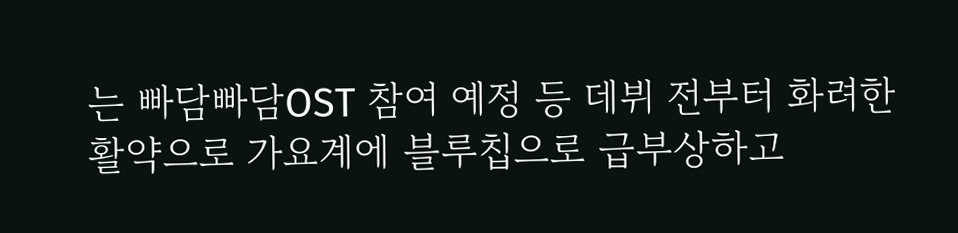는 빠담빠담OST 참여 예정 등 데뷔 전부터 화려한 활약으로 가요계에 블루칩으로 급부상하고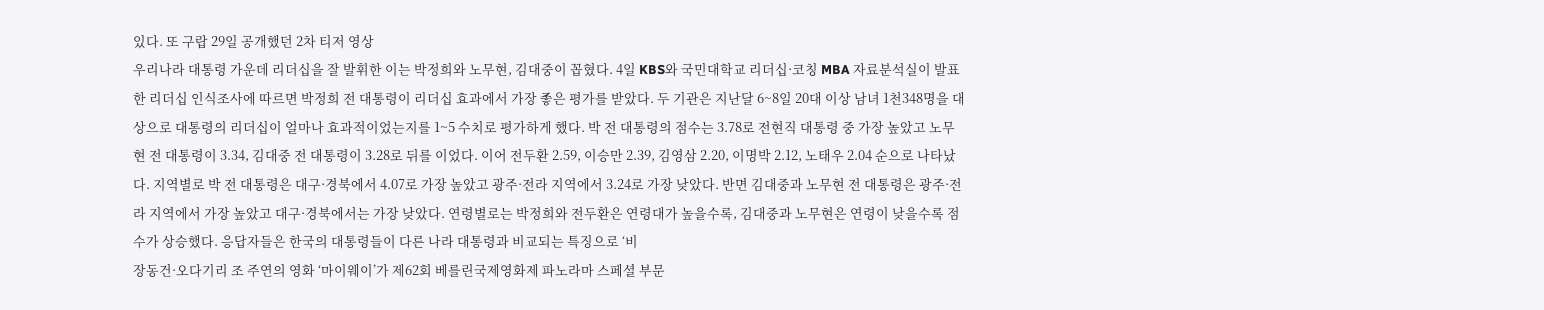있다. 또 구랍 29일 공개했던 2차 티저 영상
우리나라 대통령 가운데 리더십을 잘 발휘한 이는 박정희와 노무현, 김대중이 꼽혔다. 4일 KBS와 국민대학교 리더십·코칭 MBA 자료분석실이 발표한 리더십 인식조사에 따르면 박정희 전 대통령이 리더십 효과에서 가장 좋은 평가를 받았다. 두 기관은 지난달 6~8일 20대 이상 남녀 1천348명을 대상으로 대통령의 리더십이 얼마나 효과적이었는지를 1~5 수치로 평가하게 했다. 박 전 대통령의 점수는 3.78로 전현직 대통령 중 가장 높았고 노무현 전 대통령이 3.34, 김대중 전 대통령이 3.28로 뒤를 이었다. 이어 전두환 2.59, 이승만 2.39, 김영삼 2.20, 이명박 2.12, 노태우 2.04 순으로 나타났다. 지역별로 박 전 대통령은 대구·경북에서 4.07로 가장 높았고 광주·전라 지역에서 3.24로 가장 낮았다. 반면 김대중과 노무현 전 대통령은 광주·전라 지역에서 가장 높았고 대구·경북에서는 가장 낮았다. 연령별로는 박정희와 전두환은 연령대가 높을수록, 김대중과 노무현은 연령이 낮을수록 점수가 상승했다. 응답자들은 한국의 대통령들이 다른 나라 대통령과 비교되는 특징으로 ‘비
장동건·오다기리 조 주연의 영화 ‘마이웨이’가 제62회 베를린국제영화제 파노라마 스페셜 부문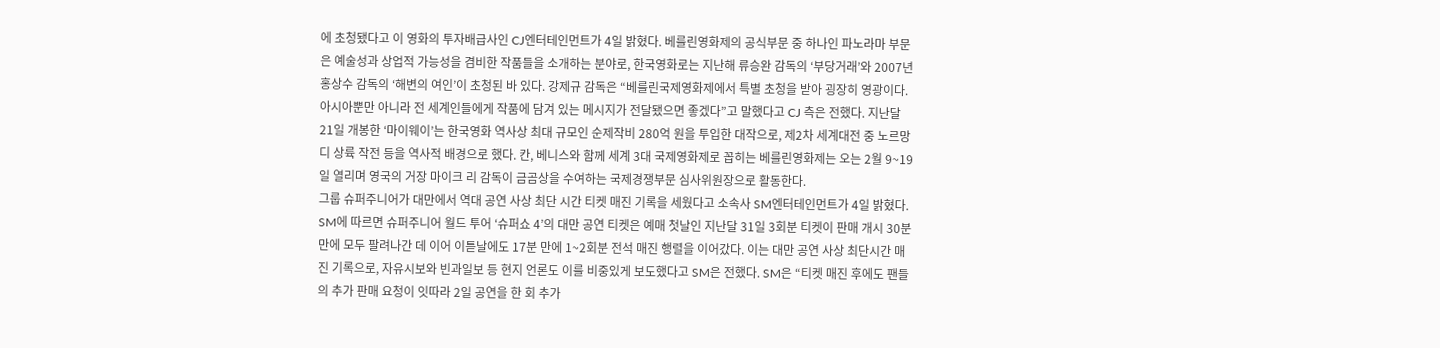에 초청됐다고 이 영화의 투자배급사인 CJ엔터테인먼트가 4일 밝혔다. 베를린영화제의 공식부문 중 하나인 파노라마 부문은 예술성과 상업적 가능성을 겸비한 작품들을 소개하는 분야로, 한국영화로는 지난해 류승완 감독의 ‘부당거래’와 2007년 홍상수 감독의 ‘해변의 여인’이 초청된 바 있다. 강제규 감독은 “베를린국제영화제에서 특별 초청을 받아 굉장히 영광이다. 아시아뿐만 아니라 전 세계인들에게 작품에 담겨 있는 메시지가 전달됐으면 좋겠다”고 말했다고 CJ 측은 전했다. 지난달 21일 개봉한 ‘마이웨이’는 한국영화 역사상 최대 규모인 순제작비 280억 원을 투입한 대작으로, 제2차 세계대전 중 노르망디 상륙 작전 등을 역사적 배경으로 했다. 칸, 베니스와 함께 세계 3대 국제영화제로 꼽히는 베를린영화제는 오는 2월 9~19일 열리며 영국의 거장 마이크 리 감독이 금곰상을 수여하는 국제경쟁부문 심사위원장으로 활동한다.
그룹 슈퍼주니어가 대만에서 역대 공연 사상 최단 시간 티켓 매진 기록을 세웠다고 소속사 SM엔터테인먼트가 4일 밝혔다. SM에 따르면 슈퍼주니어 월드 투어 ‘슈퍼쇼 4’의 대만 공연 티켓은 예매 첫날인 지난달 31일 3회분 티켓이 판매 개시 30분 만에 모두 팔려나간 데 이어 이튿날에도 17분 만에 1~2회분 전석 매진 행렬을 이어갔다. 이는 대만 공연 사상 최단시간 매진 기록으로, 자유시보와 빈과일보 등 현지 언론도 이를 비중있게 보도했다고 SM은 전했다. SM은 “티켓 매진 후에도 팬들의 추가 판매 요청이 잇따라 2일 공연을 한 회 추가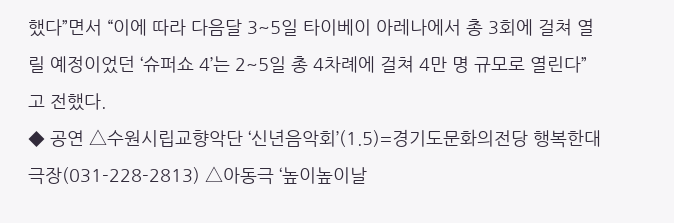했다”면서 “이에 따라 다음달 3~5일 타이베이 아레나에서 총 3회에 걸쳐 열릴 예정이었던 ‘슈퍼쇼 4’는 2~5일 총 4차례에 걸쳐 4만 명 규모로 열린다”고 전했다.
◆ 공연 △수원시립교향악단 ‘신년음악회’(1.5)=경기도문화의전당 행복한대극장(031-228-2813) △아동극 ‘높이높이날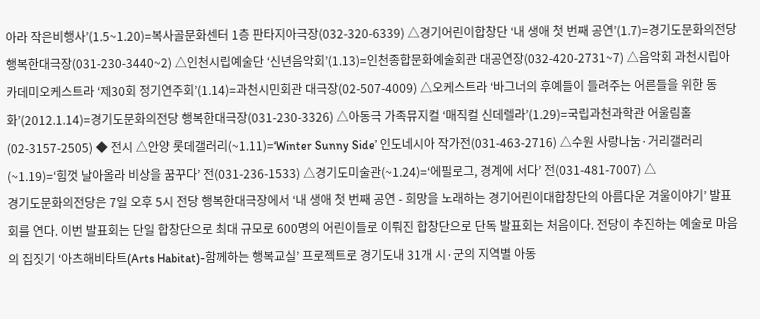아라 작은비행사’(1.5~1.20)=복사골문화센터 1층 판타지아극장(032-320-6339) △경기어린이합창단 ‘내 생애 첫 번째 공연’(1.7)=경기도문화의전당 행복한대극장(031-230-3440~2) △인천시립예술단 ‘신년음악회’(1.13)=인천종합문화예술회관 대공연장(032-420-2731~7) △음악회 과천시립아카데미오케스트라 ‘제30회 정기연주회’(1.14)=과천시민회관 대극장(02-507-4009) △오케스트라 ‘바그너의 후예들이 들려주는 어른들을 위한 동화’(2012.1.14)=경기도문화의전당 행복한대극장(031-230-3326) △아동극 가족뮤지컬 ‘매직컬 신데렐라’(1.29)=국립과천과학관 어울림홀(02-3157-2505) ◆ 전시 △안양 롯데갤러리(~1.11)=‘Winter Sunny Side’ 인도네시아 작가전(031-463-2716) △수원 사랑나눔·거리갤러리(~1.19)=‘힘껏 날아올라 비상을 꿈꾸다’ 전(031-236-1533) △경기도미술관(~1.24)=‘에필로그, 경계에 서다’ 전(031-481-7007) △
경기도문화의전당은 7일 오후 5시 전당 행복한대극장에서 ‘내 생애 첫 번째 공연 - 희망을 노래하는 경기어린이대합창단의 아름다운 겨울이야기’ 발표회를 연다. 이번 발표회는 단일 합창단으로 최대 규모로 600명의 어린이들로 이뤄진 합창단으로 단독 발표회는 처음이다. 전당이 추진하는 예술로 마음의 집짓기 ‘아츠해비타트(Arts Habitat)-함께하는 행복교실’ 프로젝트로 경기도내 31개 시·군의 지역별 아동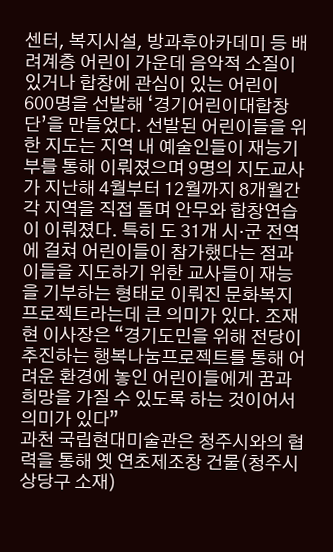센터, 복지시설, 방과후아카데미 등 배려계층 어린이 가운데 음악적 소질이 있거나 합창에 관심이 있는 어린이 600명을 선발해 ‘경기어린이대합창단’을 만들었다. 선발된 어린이들을 위한 지도는 지역 내 예술인들이 재능기부를 통해 이뤄졌으며 9명의 지도교사가 지난해 4월부터 12월까지 8개월간 각 지역을 직접 돌며 안무와 합창연습이 이뤄졌다. 특히 도 31개 시·군 전역에 걸쳐 어린이들이 참가했다는 점과 이들을 지도하기 위한 교사들이 재능을 기부하는 형태로 이뤄진 문화복지 프로젝트라는데 큰 의미가 있다. 조재현 이사장은 “경기도민을 위해 전당이 추진하는 행복나눔프로젝트를 통해 어려운 환경에 놓인 어린이들에게 꿈과 희망을 가질 수 있도록 하는 것이어서 의미가 있다”
과천 국립현대미술관은 청주시와의 협력을 통해 옛 연초제조창 건물(청주시 상당구 소재)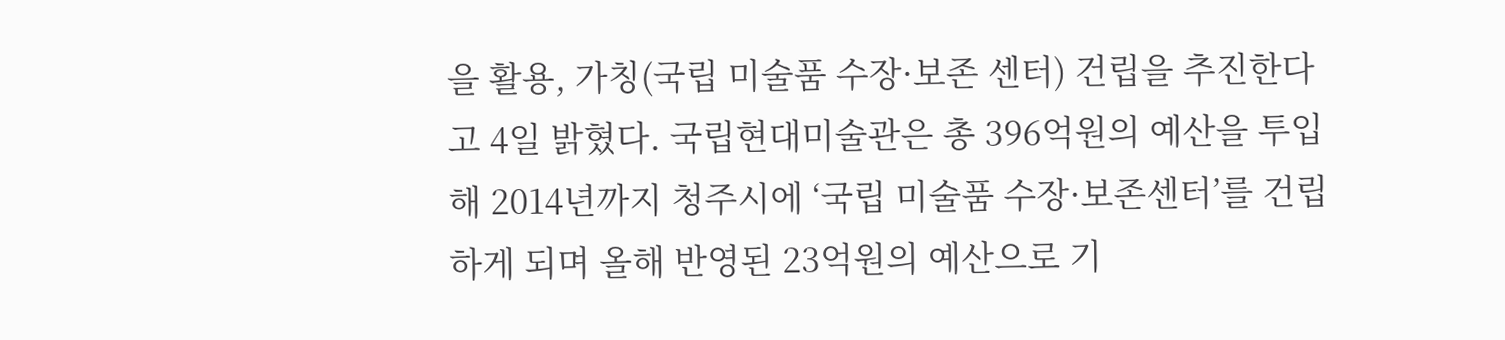을 활용, 가칭(국립 미술품 수장·보존 센터) 건립을 추진한다고 4일 밝혔다. 국립현대미술관은 총 396억원의 예산을 투입해 2014년까지 청주시에 ‘국립 미술품 수장·보존센터’를 건립하게 되며 올해 반영된 23억원의 예산으로 기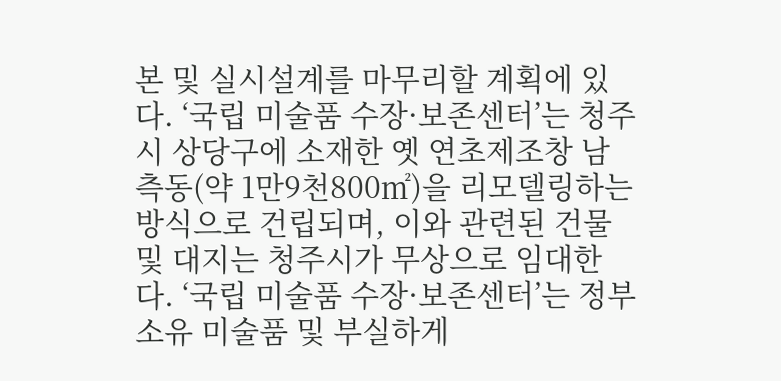본 및 실시설계를 마무리할 계획에 있다. ‘국립 미술품 수장·보존센터’는 청주시 상당구에 소재한 옛 연초제조창 남측동(약 1만9천800㎡)을 리모델링하는 방식으로 건립되며, 이와 관련된 건물 및 대지는 청주시가 무상으로 임대한다. ‘국립 미술품 수장·보존센터’는 정부소유 미술품 및 부실하게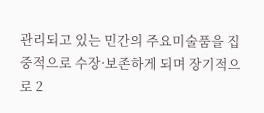관리되고 있는 민간의 주요미술품을 집중적으로 수장·보존하게 되며 장기적으로 2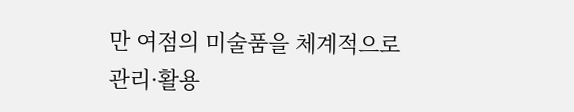만 여점의 미술품을 체계적으로 관리·활용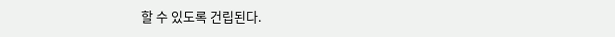할 수 있도록 건립된다.